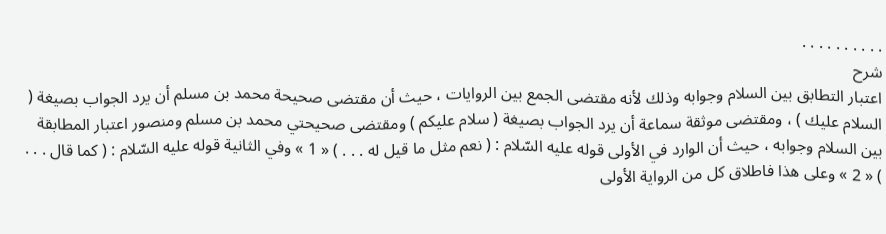. . . . . . . . . .
شرح
اعتبار التطابق بين السلام وجوابه وذلك لأنه مقتضى الجمع بين الروايات ، حيث أن مقتضى صحيحة محمد بن مسلم أن يرد الجواب بصيغة ( السلام عليك ) ، ومقتضى موثقة سماعة أن يرد الجواب بصيغة ( سلام عليكم ) ومقتضى صحيحتي محمد بن مسلم ومنصور اعتبار المطابقة بين السلام وجوابه ، حيث أن الوارد في الأولى قوله عليه السّلام : ( نعم مثل ما قيل له . . . ) « 1 » وفي الثانية قوله عليه السّلام : ( كما قال . . . ) « 2 » وعلى هذا فاطلاق كل من الرواية الأولى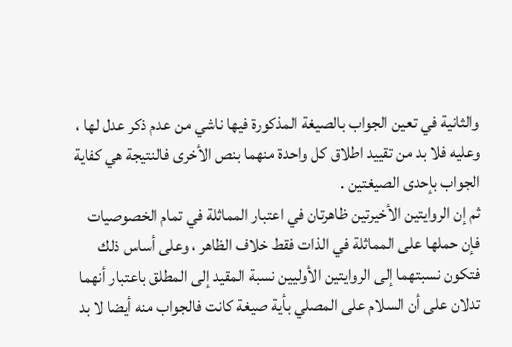والثانية في تعين الجواب بالصيغة المذكورة فيها ناشي من عدم ذكر عدل لها ، وعليه فلا بد من تقييد اطلاق كل واحدة منهما بنص الأخرى فالنتيجة هي كفاية الجواب بإحدى الصيغتين .
ثم إن الروايتين الأخيرتين ظاهرتان في اعتبار المماثلة في تمام الخصوصيات فإن حملها على المماثلة في الذات فقط خلاف الظاهر ، وعلى أساس ذلك فتكون نسبتهما إلى الروايتين الأوليين نسبة المقيد إلى المطلق باعتبار أنهما تدلان على أن السلام على المصلي بأية صيغة كانت فالجواب منه أيضا لا بد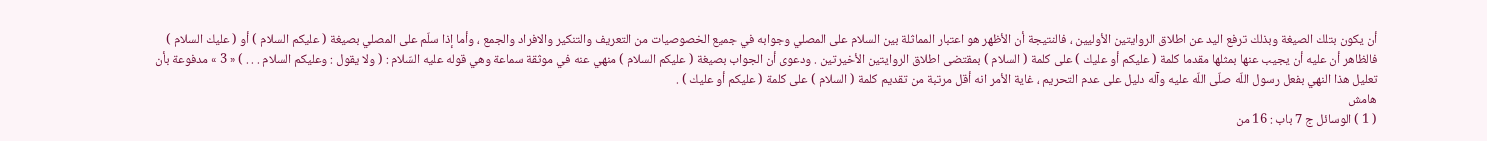أن يكون بتلك الصيغة وبذلك ترفع اليد عن اطلاق الروايتين الأوليين ، فالنتيجة أن الأظهر هو اعتبار المماثلة بين السلام على المصلي وجوابه في جميع الخصوصيات من التعريف والتنكير والافراد والجمع ، وأما إذا سلّم على المصلي بصيغة ( عليكم السلام ) أو ( عليك السلام ) فالظاهر أن عليه أن يجيب عنها بمثلها مقدما كلمة ( عليكم أو عليك ) على كلمة ( السلام ) بمقتضى اطلاق الروايتين الأخيرتين . ودعوى أن الجواب بصيغة ( عليكم السلام ) منهي عنه في موثقة سماعة وهي قوله عليه السّلام : ( ولا يقول : وعليكم السلام . . . ) « 3 » مدفوعة بأن تعليل هذا النهي بفعل رسول اللّه صلّى اللّه عليه وآله دليل على عدم التحريم ، غاية الأمر انه أقل مرتبة من تقديم كلمة ( السلام ) على كلمة ( عليكم أو عليك ) .
هامش
( 1 ) الوسائل ج 7 باب : 16 من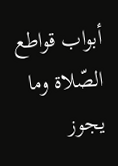أبواب قواطع الصّلاة وما يجوز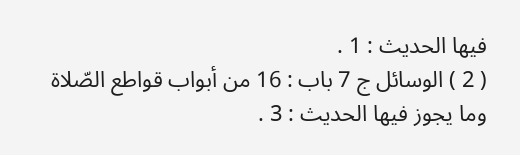فيها الحديث : 1 .
( 2 ) الوسائل ج 7 باب : 16 من أبواب قواطع الصّلاة وما يجوز فيها الحديث : 3 .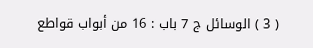( 3 ) الوسائل ج 7 باب : 16 من أبواب قواطع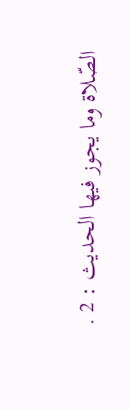الصّلاة وما يجوز فيها الحديث : 2 .